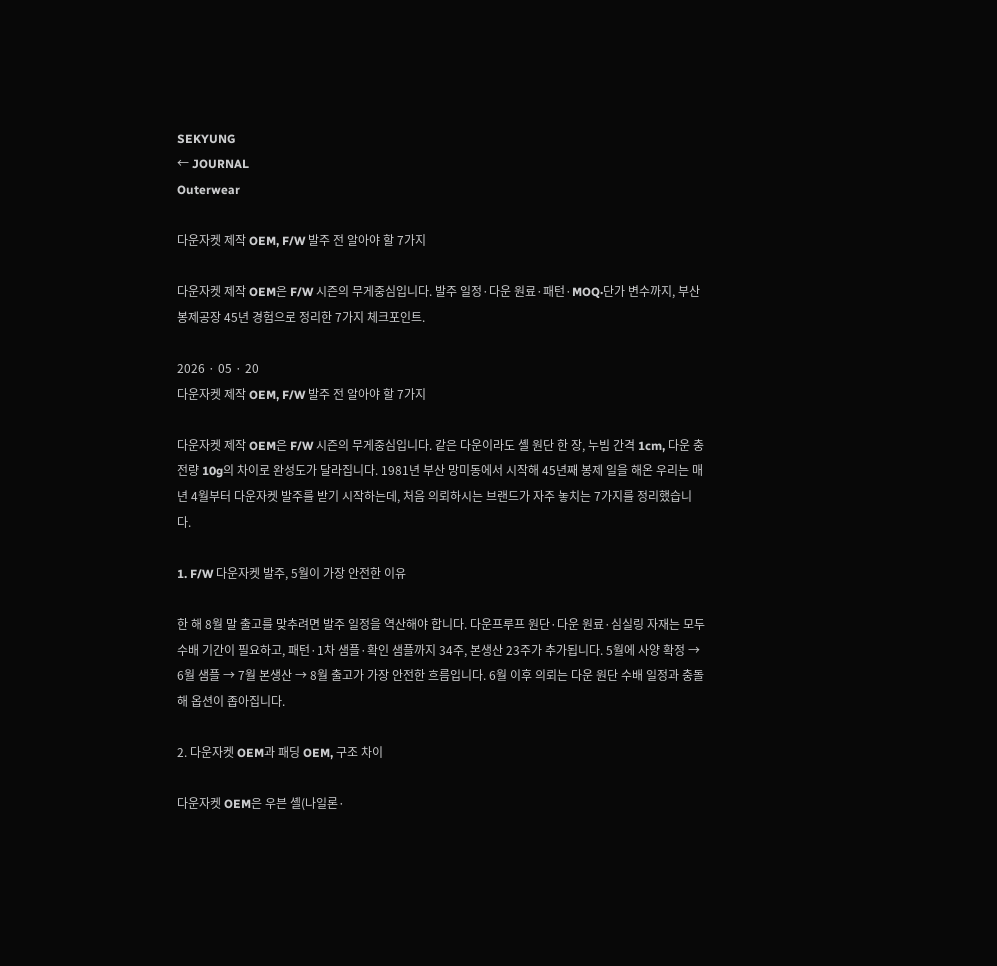SEKYUNG
← JOURNAL
Outerwear

다운자켓 제작 OEM, F/W 발주 전 알아야 할 7가지

다운자켓 제작 OEM은 F/W 시즌의 무게중심입니다. 발주 일정·다운 원료·패턴·MOQ·단가 변수까지, 부산 봉제공장 45년 경험으로 정리한 7가지 체크포인트.

2026 · 05 · 20
다운자켓 제작 OEM, F/W 발주 전 알아야 할 7가지

다운자켓 제작 OEM은 F/W 시즌의 무게중심입니다. 같은 다운이라도 셸 원단 한 장, 누빔 간격 1cm, 다운 충전량 10g의 차이로 완성도가 달라집니다. 1981년 부산 망미동에서 시작해 45년째 봉제 일을 해온 우리는 매년 4월부터 다운자켓 발주를 받기 시작하는데, 처음 의뢰하시는 브랜드가 자주 놓치는 7가지를 정리했습니다.

1. F/W 다운자켓 발주, 5월이 가장 안전한 이유

한 해 8월 말 출고를 맞추려면 발주 일정을 역산해야 합니다. 다운프루프 원단·다운 원료·심실링 자재는 모두 수배 기간이 필요하고, 패턴·1차 샘플·확인 샘플까지 34주, 본생산 23주가 추가됩니다. 5월에 사양 확정 → 6월 샘플 → 7월 본생산 → 8월 출고가 가장 안전한 흐름입니다. 6월 이후 의뢰는 다운 원단 수배 일정과 충돌해 옵션이 좁아집니다.

2. 다운자켓 OEM과 패딩 OEM, 구조 차이

다운자켓 OEM은 우븐 셸(나일론·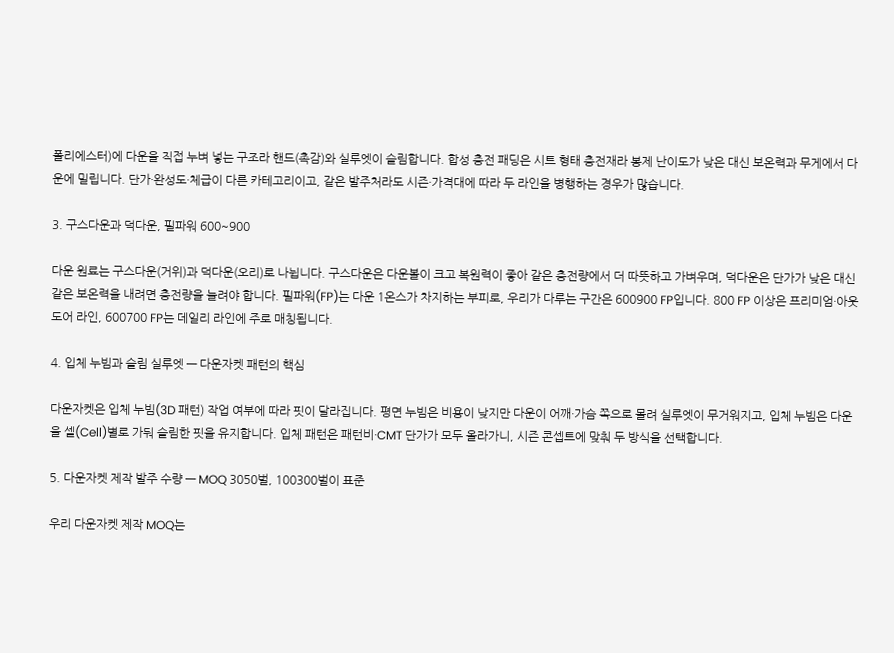폴리에스터)에 다운을 직접 누벼 넣는 구조라 핸드(촉감)와 실루엣이 슬림합니다. 합성 충전 패딩은 시트 형태 충전재라 봉제 난이도가 낮은 대신 보온력과 무게에서 다운에 밀립니다. 단가·완성도·체급이 다른 카테고리이고, 같은 발주처라도 시즌·가격대에 따라 두 라인을 병행하는 경우가 많습니다.

3. 구스다운과 덕다운, 필파워 600~900

다운 원료는 구스다운(거위)과 덕다운(오리)로 나뉩니다. 구스다운은 다운볼이 크고 복원력이 좋아 같은 충전량에서 더 따뜻하고 가벼우며, 덕다운은 단가가 낮은 대신 같은 보온력을 내려면 충전량을 늘려야 합니다. 필파워(FP)는 다운 1온스가 차지하는 부피로, 우리가 다루는 구간은 600900 FP입니다. 800 FP 이상은 프리미엄·아웃도어 라인, 600700 FP는 데일리 라인에 주로 매칭됩니다.

4. 입체 누빔과 슬림 실루엣 — 다운자켓 패턴의 핵심

다운자켓은 입체 누빔(3D 패턴) 작업 여부에 따라 핏이 달라집니다. 평면 누빔은 비용이 낮지만 다운이 어깨·가슴 쪽으로 몰려 실루엣이 무거워지고, 입체 누빔은 다운을 셀(Cell)별로 가둬 슬림한 핏을 유지합니다. 입체 패턴은 패턴비·CMT 단가가 모두 올라가니, 시즌 콘셉트에 맞춰 두 방식을 선택합니다.

5. 다운자켓 제작 발주 수량 — MOQ 3050벌, 100300벌이 표준

우리 다운자켓 제작 MOQ는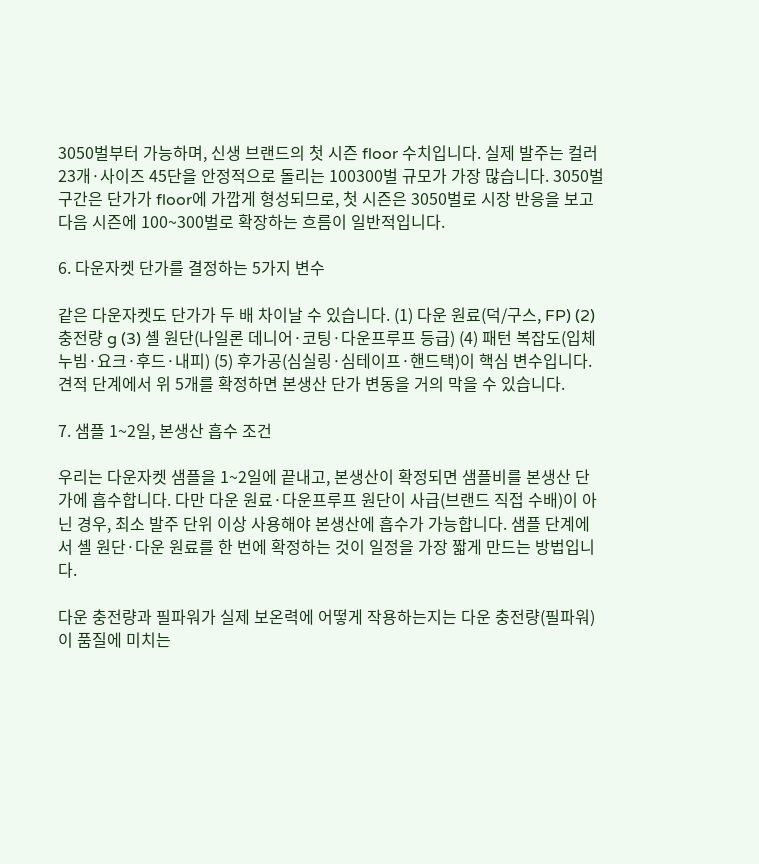3050벌부터 가능하며, 신생 브랜드의 첫 시즌 floor 수치입니다. 실제 발주는 컬러 23개·사이즈 45단을 안정적으로 돌리는 100300벌 규모가 가장 많습니다. 3050벌 구간은 단가가 floor에 가깝게 형성되므로, 첫 시즌은 3050벌로 시장 반응을 보고 다음 시즌에 100~300벌로 확장하는 흐름이 일반적입니다.

6. 다운자켓 단가를 결정하는 5가지 변수

같은 다운자켓도 단가가 두 배 차이날 수 있습니다. (1) 다운 원료(덕/구스, FP) (2) 충전량 g (3) 셸 원단(나일론 데니어·코팅·다운프루프 등급) (4) 패턴 복잡도(입체 누빔·요크·후드·내피) (5) 후가공(심실링·심테이프·핸드택)이 핵심 변수입니다. 견적 단계에서 위 5개를 확정하면 본생산 단가 변동을 거의 막을 수 있습니다.

7. 샘플 1~2일, 본생산 흡수 조건

우리는 다운자켓 샘플을 1~2일에 끝내고, 본생산이 확정되면 샘플비를 본생산 단가에 흡수합니다. 다만 다운 원료·다운프루프 원단이 사급(브랜드 직접 수배)이 아닌 경우, 최소 발주 단위 이상 사용해야 본생산에 흡수가 가능합니다. 샘플 단계에서 셸 원단·다운 원료를 한 번에 확정하는 것이 일정을 가장 짧게 만드는 방법입니다.

다운 충전량과 필파워가 실제 보온력에 어떻게 작용하는지는 다운 충전량(필파워)이 품질에 미치는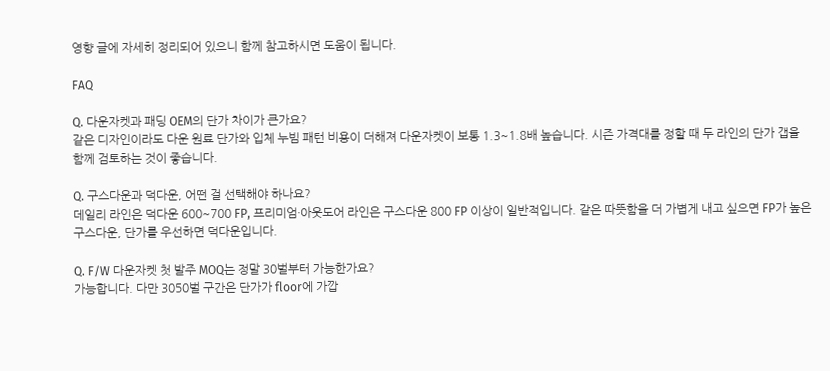영향 글에 자세히 정리되어 있으니 함께 참고하시면 도움이 됩니다.

FAQ

Q. 다운자켓과 패딩 OEM의 단가 차이가 큰가요?
같은 디자인이라도 다운 원료 단가와 입체 누빔 패턴 비용이 더해져 다운자켓이 보통 1.3~1.8배 높습니다. 시즌 가격대를 정할 때 두 라인의 단가 갭을 함께 검토하는 것이 좋습니다.

Q. 구스다운과 덕다운, 어떤 걸 선택해야 하나요?
데일리 라인은 덕다운 600~700 FP, 프리미엄·아웃도어 라인은 구스다운 800 FP 이상이 일반적입니다. 같은 따뜻함을 더 가볍게 내고 싶으면 FP가 높은 구스다운, 단가를 우선하면 덕다운입니다.

Q. F/W 다운자켓 첫 발주 MOQ는 정말 30벌부터 가능한가요?
가능합니다. 다만 3050벌 구간은 단가가 floor에 가깝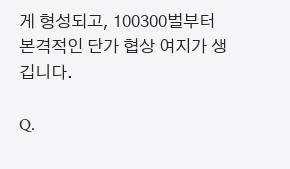게 형성되고, 100300벌부터 본격적인 단가 협상 여지가 생깁니다.

Q.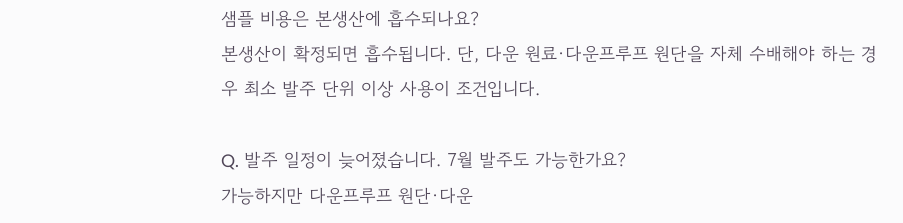샘플 비용은 본생산에 흡수되나요?
본생산이 확정되면 흡수됩니다. 단, 다운 원료·다운프루프 원단을 자체 수배해야 하는 경우 최소 발주 단위 이상 사용이 조건입니다.

Q. 발주 일정이 늦어졌습니다. 7월 발주도 가능한가요?
가능하지만 다운프루프 원단·다운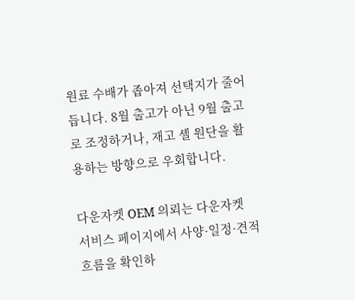원료 수배가 좁아져 선택지가 줄어듭니다. 8월 출고가 아닌 9월 출고로 조정하거나, 재고 셸 원단을 활용하는 방향으로 우회합니다.

다운자켓 OEM 의뢰는 다운자켓 서비스 페이지에서 사양·일정·견적 흐름을 확인하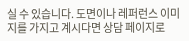실 수 있습니다. 도면이나 레퍼런스 이미지를 가지고 계시다면 상담 페이지로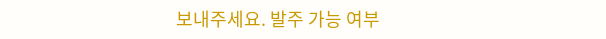보내주세요. 발주 가능 여부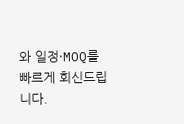와 일정·MOQ를 빠르게 회신드립니다.